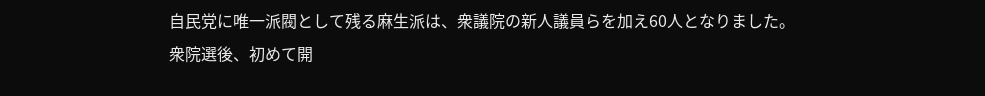自民党に唯一派閥として残る麻生派は、衆議院の新人議員らを加え60人となりました。
衆院選後、初めて開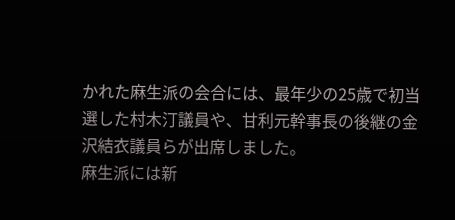かれた麻生派の会合には、最年少の25歳で初当選した村木汀議員や、甘利元幹事長の後継の金沢結衣議員らが出席しました。
麻生派には新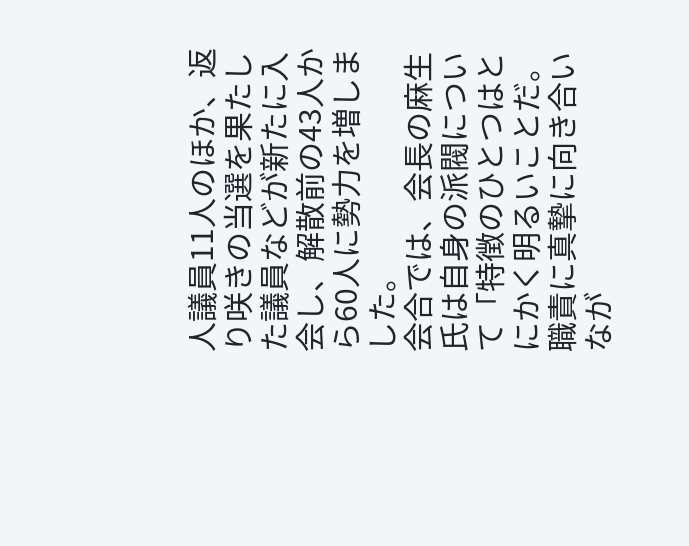人議員11人のほか、返り咲きの当選を果たした議員などが新たに入会し、解散前の43人から60人に勢力を増しました。
会合では、会長の麻生氏は自身の派閥について「特徴のひとつはとにかく明るいことだ。職責に真摯に向き合いなが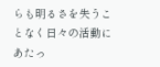らも明るさを失うことなく日々の活動にあたっ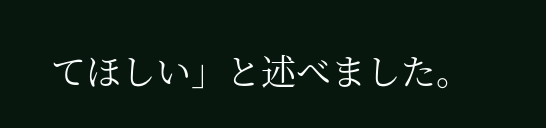てほしい」と述べました。